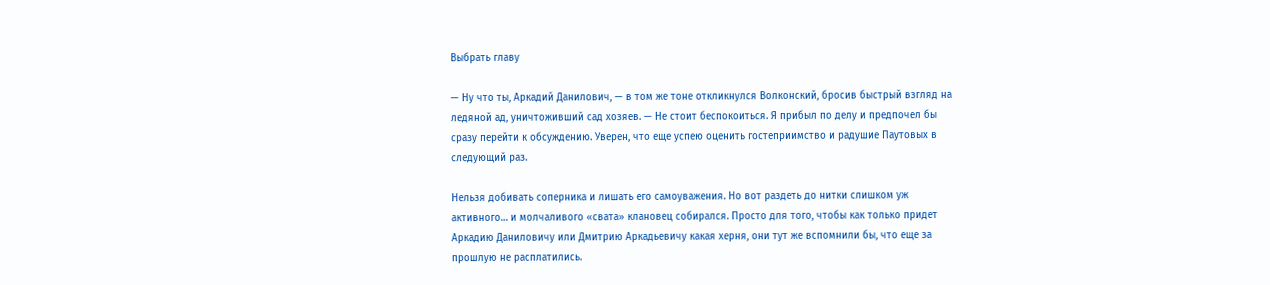Выбрать главу

— Ну что ты, Аркадий Данилович, — в том же тоне откликнулся Волконский, бросив быстрый взгляд на ледяной ад, уничтоживший сад хозяев. — Не стоит беспокоиться. Я прибыл по делу и предпочел бы сразу перейти к обсуждению. Уверен, что еще успею оценить гостеприимство и радушие Паутовых в следующий раз.

Нельзя добивать соперника и лишать его самоуважения. Но вот раздеть до нитки слишком уж активного… и молчаливого «свата» клановец собирался. Просто для того, чтобы как только придет Аркадию Даниловичу или Дмитрию Аркадьевичу какая херня, они тут же вспомнили бы, что еще за прошлую не расплатились.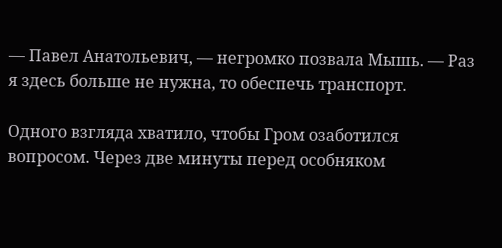— Павел Анатольевич, — негромко позвала Мышь. — Раз я здесь больше не нужна, то обеспечь транспорт.

Одного взгляда хватило, чтобы Гром озаботился вопросом. Через две минуты перед особняком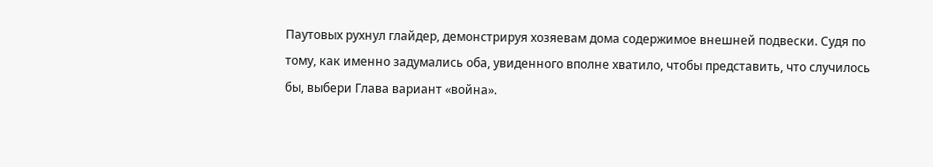Паутовых рухнул глайдер, демонстрируя хозяевам дома содержимое внешней подвески. Судя по тому, как именно задумались оба, увиденного вполне хватило, чтобы представить, что случилось бы, выбери Глава вариант «война».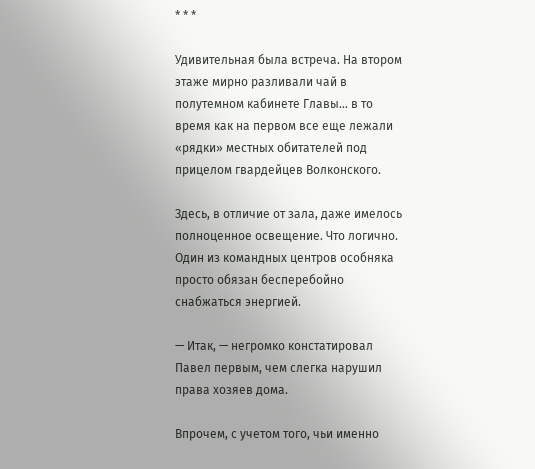* * *

Удивительная была встреча. На втором этаже мирно разливали чай в полутемном кабинете Главы… в то время как на первом все еще лежали «рядки» местных обитателей под прицелом гвардейцев Волконского.

Здесь, в отличие от зала, даже имелось полноценное освещение. Что логично. Один из командных центров особняка просто обязан бесперебойно снабжаться энергией.

— Итак, — негромко констатировал Павел первым, чем слегка нарушил права хозяев дома.

Впрочем, с учетом того, чьи именно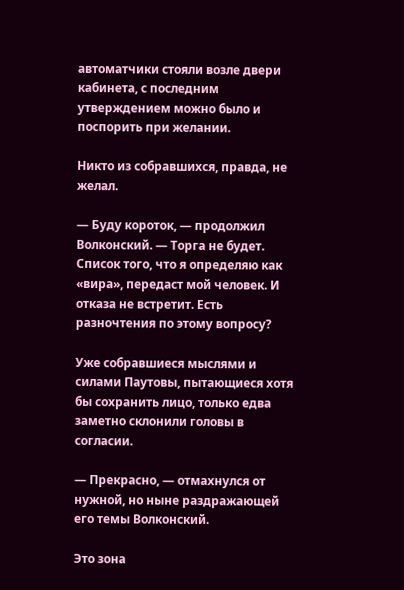автоматчики стояли возле двери кабинета, с последним утверждением можно было и поспорить при желании.

Никто из собравшихся, правда, не желал.

— Буду короток, — продолжил Волконский. — Торга не будет. Список того, что я определяю как «вира», передаст мой человек. И отказа не встретит. Есть разночтения по этому вопросу?

Уже собравшиеся мыслями и силами Паутовы, пытающиеся хотя бы сохранить лицо, только едва заметно склонили головы в согласии.

— Прекрасно, — отмахнулся от нужной, но ныне раздражающей его темы Волконский.

Это зона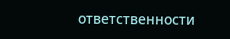ответственности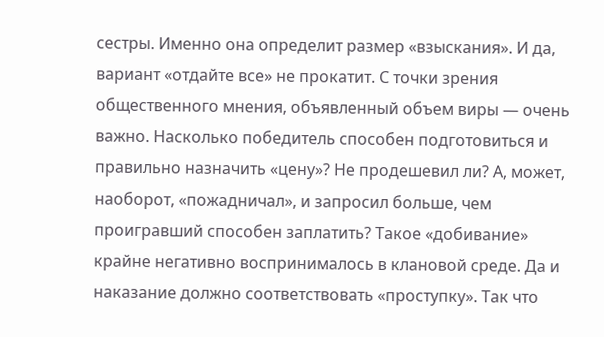сестры. Именно она определит размер «взыскания». И да, вариант «отдайте все» не прокатит. С точки зрения общественного мнения, объявленный объем виры — очень важно. Насколько победитель способен подготовиться и правильно назначить «цену»? Не продешевил ли? А, может, наоборот, «пожадничал», и запросил больше, чем проигравший способен заплатить? Такое «добивание» крайне негативно воспринималось в клановой среде. Да и наказание должно соответствовать «проступку». Так что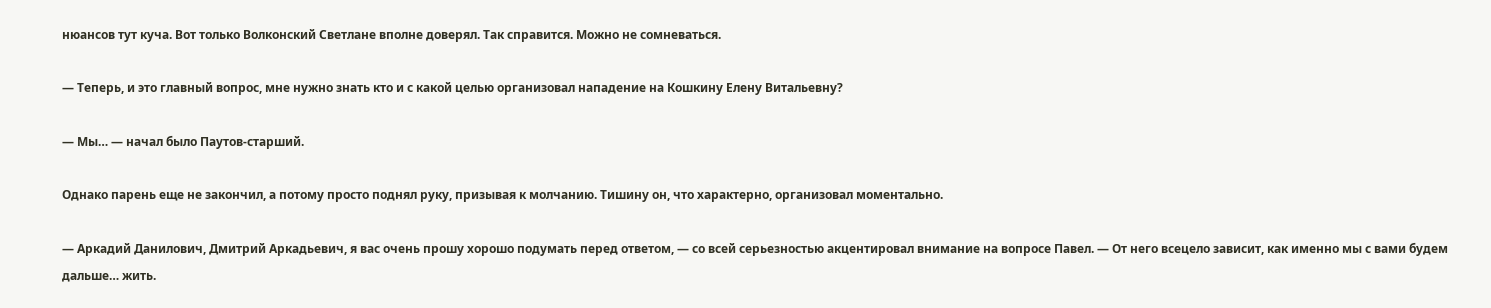нюансов тут куча. Вот только Волконский Светлане вполне доверял. Так справится. Можно не сомневаться.

— Теперь, и это главный вопрос, мне нужно знать кто и с какой целью организовал нападение на Кошкину Елену Витальевну?

— Мы… — начал было Паутов-старший.

Однако парень еще не закончил, а потому просто поднял руку, призывая к молчанию. Тишину он, что характерно, организовал моментально.

— Аркадий Данилович, Дмитрий Аркадьевич, я вас очень прошу хорошо подумать перед ответом, — со всей серьезностью акцентировал внимание на вопросе Павел. — От него всецело зависит, как именно мы с вами будем дальше… жить.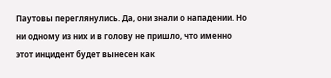Паутовы переглянулись. Да, они знали о нападении. Но ни одному из них и в голову не пришло, что именно этот инцидент будет вынесен как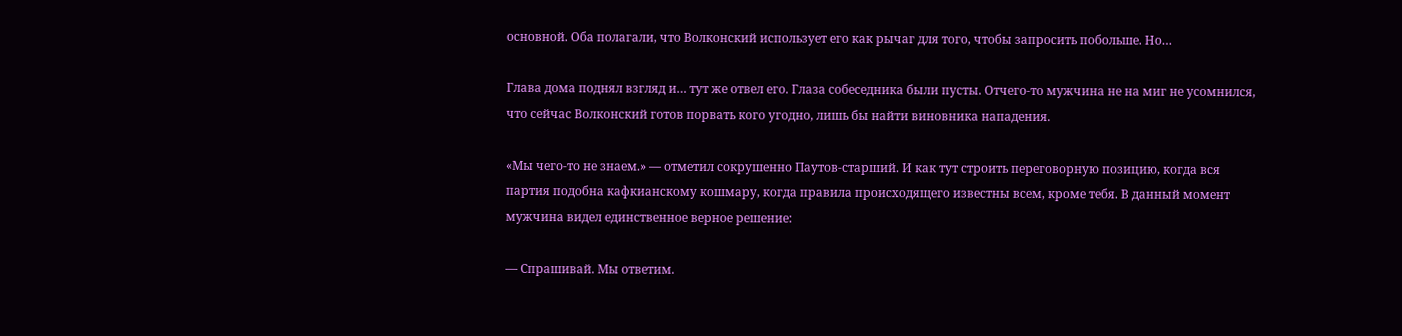основной. Оба полагали, что Волконский использует его как рычаг для того, чтобы запросить побольше. Но…

Глава дома поднял взгляд и… тут же отвел его. Глаза собеседника были пусты. Отчего-то мужчина не на миг не усомнился, что сейчас Волконский готов порвать кого угодно, лишь бы найти виновника нападения.

«Мы чего-то не знаем.» — отметил сокрушенно Паутов-старший. И как тут строить переговорную позицию, когда вся партия подобна кафкианскому кошмару, когда правила происходящего известны всем, кроме тебя. В данный момент мужчина видел единственное верное решение:

— Спрашивай. Мы ответим.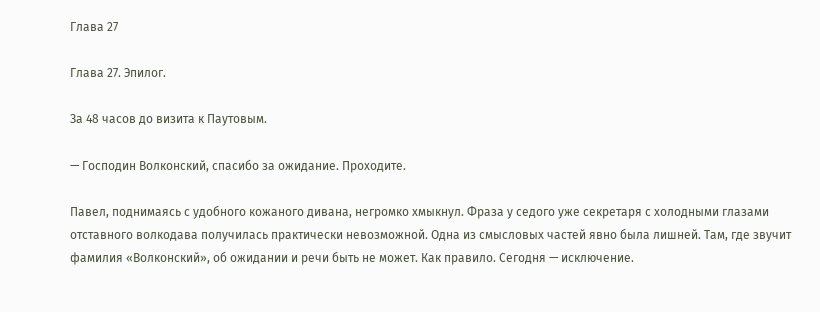Глава 27

Глава 27. Эпилог.

За 48 часов до визита к Паутовым.

— Господин Волконский, спасибо за ожидание. Проходите.

Павел, поднимаясь с удобного кожаного дивана, негромко хмыкнул. Фраза у седого уже секретаря с холодными глазами отставного волкодава получилась практически невозможной. Одна из смысловых частей явно была лишней. Там, где звучит фамилия «Волконский», об ожидании и речи быть не может. Как правило. Сегодня — исключение.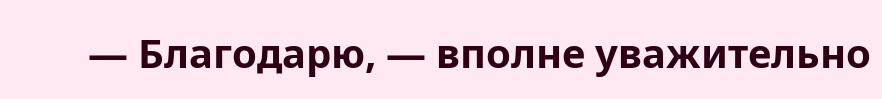— Благодарю, — вполне уважительно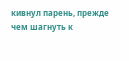кивнул парень, прежде чем шагнуть к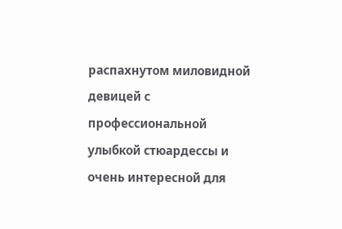распахнутом миловидной девицей с профессиональной улыбкой стюардессы и очень интересной для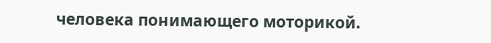человека понимающего моторикой.